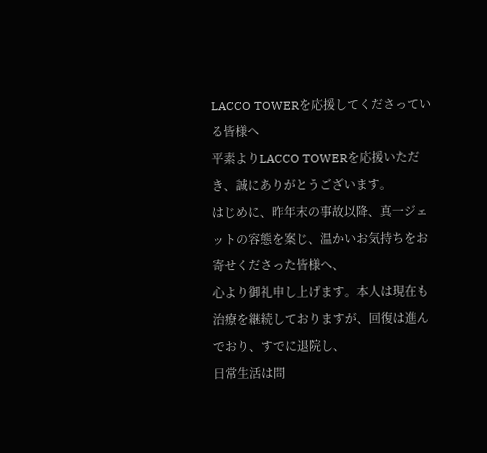LACCO TOWERを応援してくださっている皆様へ
平素よりLACCO TOWERを応援いただき、誠にありがとうございます。
はじめに、昨年末の事故以降、真一ジェットの容態を案じ、温かいお気持ちをお寄せくださった皆様へ、
心より御礼申し上げます。本人は現在も治療を継続しておりますが、回復は進んでおり、すでに退院し、
日常生活は問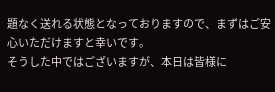題なく送れる状態となっておりますので、まずはご安心いただけますと幸いです。
そうした中ではございますが、本日は皆様に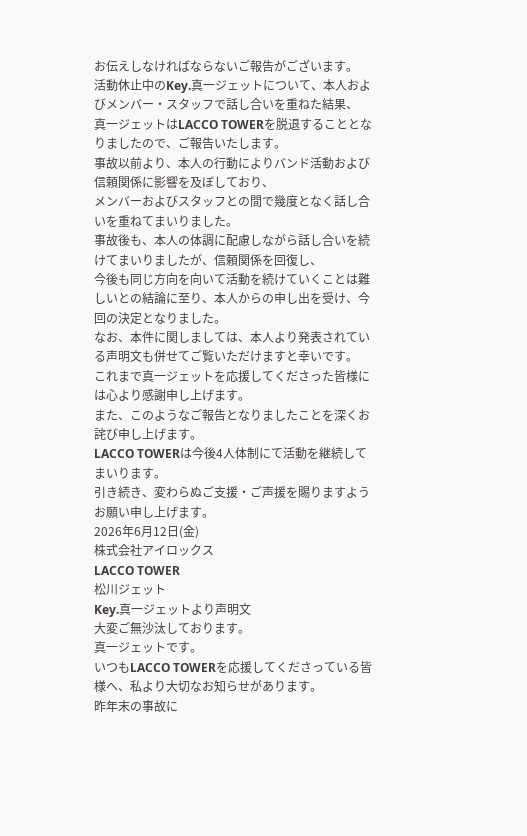お伝えしなければならないご報告がございます。
活動休止中のKey.真一ジェットについて、本人およびメンバー・スタッフで話し合いを重ねた結果、
真一ジェットはLACCO TOWERを脱退することとなりましたので、ご報告いたします。
事故以前より、本人の行動によりバンド活動および信頼関係に影響を及ぼしており、
メンバーおよびスタッフとの間で幾度となく話し合いを重ねてまいりました。
事故後も、本人の体調に配慮しながら話し合いを続けてまいりましたが、信頼関係を回復し、
今後も同じ方向を向いて活動を続けていくことは難しいとの結論に至り、本人からの申し出を受け、今回の決定となりました。
なお、本件に関しましては、本人より発表されている声明文も併せてご覧いただけますと幸いです。
これまで真一ジェットを応援してくださった皆様には心より感謝申し上げます。
また、このようなご報告となりましたことを深くお詫び申し上げます。
LACCO TOWERは今後4人体制にて活動を継続してまいります。
引き続き、変わらぬご支援・ご声援を賜りますようお願い申し上げます。
2026年6月12日(金)
株式会社アイロックス
LACCO TOWER
松川ジェット
Key.真一ジェットより声明文
大変ご無沙汰しております。
真一ジェットです。
いつもLACCO TOWERを応援してくださっている皆様へ、私より大切なお知らせがあります。
昨年末の事故に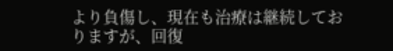より負傷し、現在も治療は継続しておりますが、回復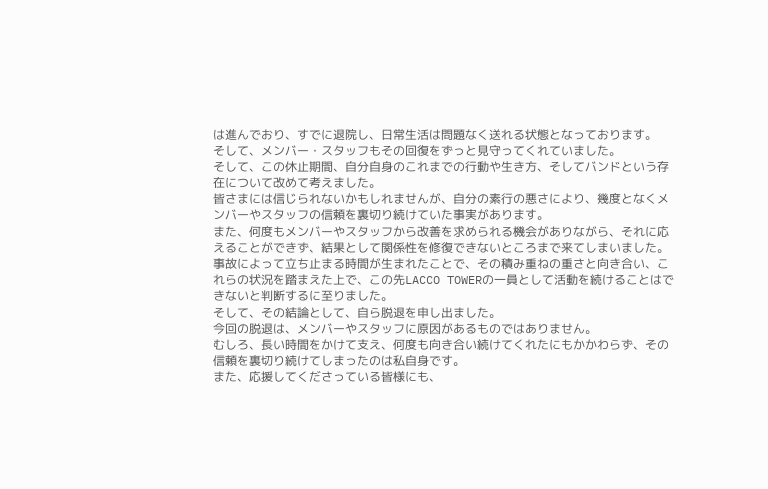は進んでおり、すでに退院し、日常生活は問題なく送れる状態となっております。
そして、メンバー・スタッフもその回復をずっと見守ってくれていました。
そして、この休止期間、自分自身のこれまでの行動や生き方、そしてバンドという存在について改めて考えました。
皆さまには信じられないかもしれませんが、自分の素行の悪さにより、幾度となくメンバーやスタッフの信頼を裏切り続けていた事実があります。
また、何度もメンバーやスタッフから改善を求められる機会がありながら、それに応えることができず、結果として関係性を修復できないところまで来てしまいました。
事故によって立ち止まる時間が生まれたことで、その積み重ねの重さと向き合い、これらの状況を踏まえた上で、この先LACCO TOWERの一員として活動を続けることはできないと判断するに至りました。
そして、その結論として、自ら脱退を申し出ました。
今回の脱退は、メンバーやスタッフに原因があるものではありません。
むしろ、長い時間をかけて支え、何度も向き合い続けてくれたにもかかわらず、その信頼を裏切り続けてしまったのは私自身です。
また、応援してくださっている皆様にも、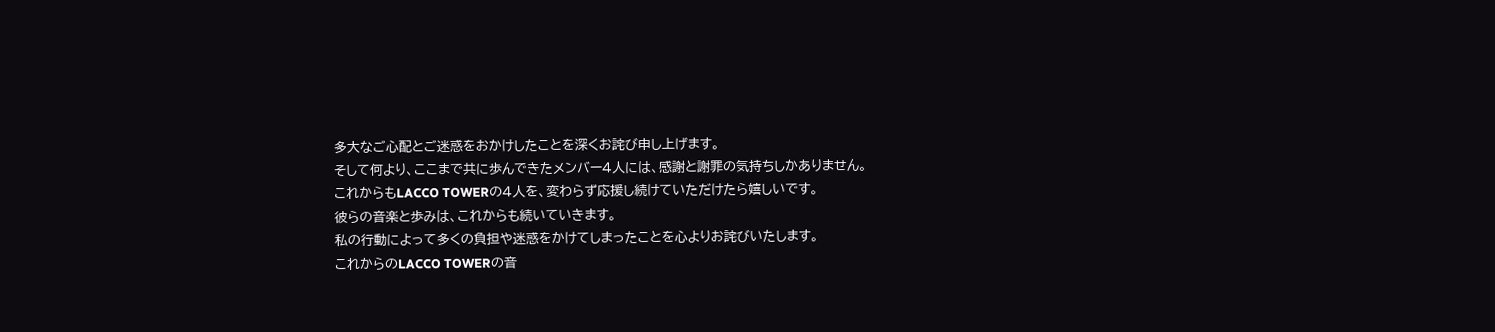多大なご心配とご迷惑をおかけしたことを深くお詫び申し上げます。
そして何より、ここまで共に歩んできたメンバー4人には、感謝と謝罪の気持ちしかありません。
これからもLACCO TOWERの4人を、変わらず応援し続けていただけたら嬉しいです。
彼らの音楽と歩みは、これからも続いていきます。
私の行動によって多くの負担や迷惑をかけてしまったことを心よりお詫びいたします。
これからのLACCO TOWERの音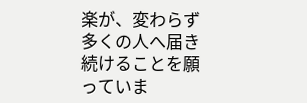楽が、変わらず多くの人へ届き続けることを願っていま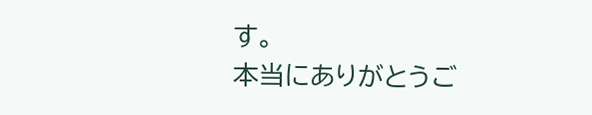す。
本当にありがとうご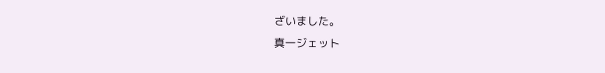ざいました。
真一ジェット